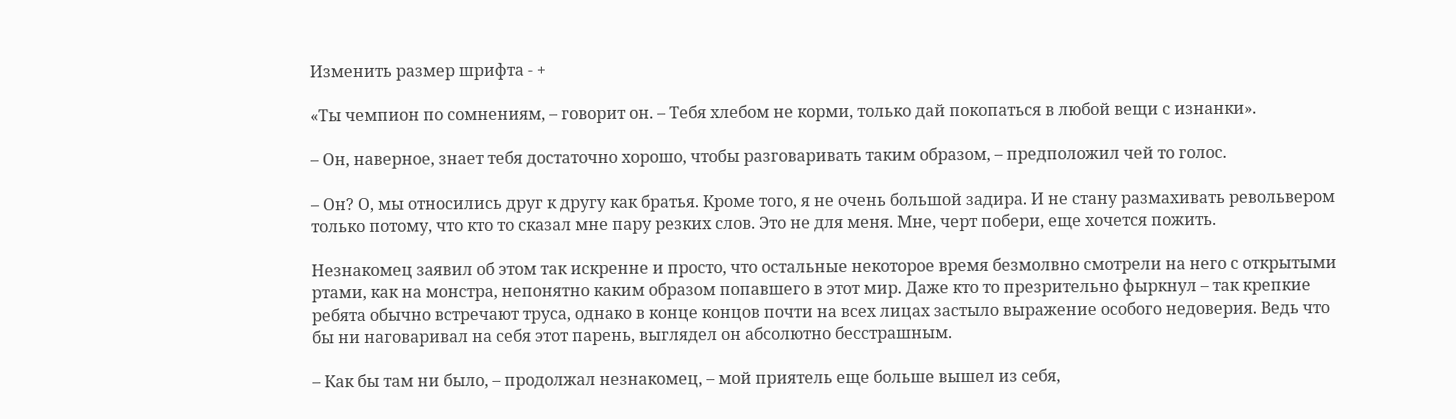Изменить размер шрифта - +

«Ты чемпион по сомнениям, – говорит он. – Тебя хлебом не корми, только дай покопаться в любой вещи с изнанки».

– Он, наверное, знает тебя достаточно хорошо, чтобы разговаривать таким образом, – предположил чей то голос.

– Он? О, мы относились друг к другу как братья. Кроме того, я не очень большой задира. И не стану размахивать револьвером только потому, что кто то сказал мне пару резких слов. Это не для меня. Мне, черт побери, еще хочется пожить.

Незнакомец заявил об этом так искренне и просто, что остальные некоторое время безмолвно смотрели на него с открытыми ртами, как на монстра, непонятно каким образом попавшего в этот мир. Даже кто то презрительно фыркнул – так крепкие ребята обычно встречают труса, однако в конце концов почти на всех лицах застыло выражение особого недоверия. Ведь что бы ни наговаривал на себя этот парень, выглядел он абсолютно бесстрашным.

– Как бы там ни было, – продолжал незнакомец, – мой приятель еще больше вышел из себя,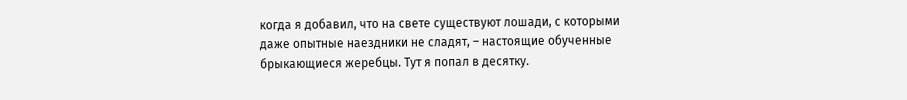когда я добавил, что на свете существуют лошади, с которыми даже опытные наездники не сладят, – настоящие обученные брыкающиеся жеребцы. Тут я попал в десятку.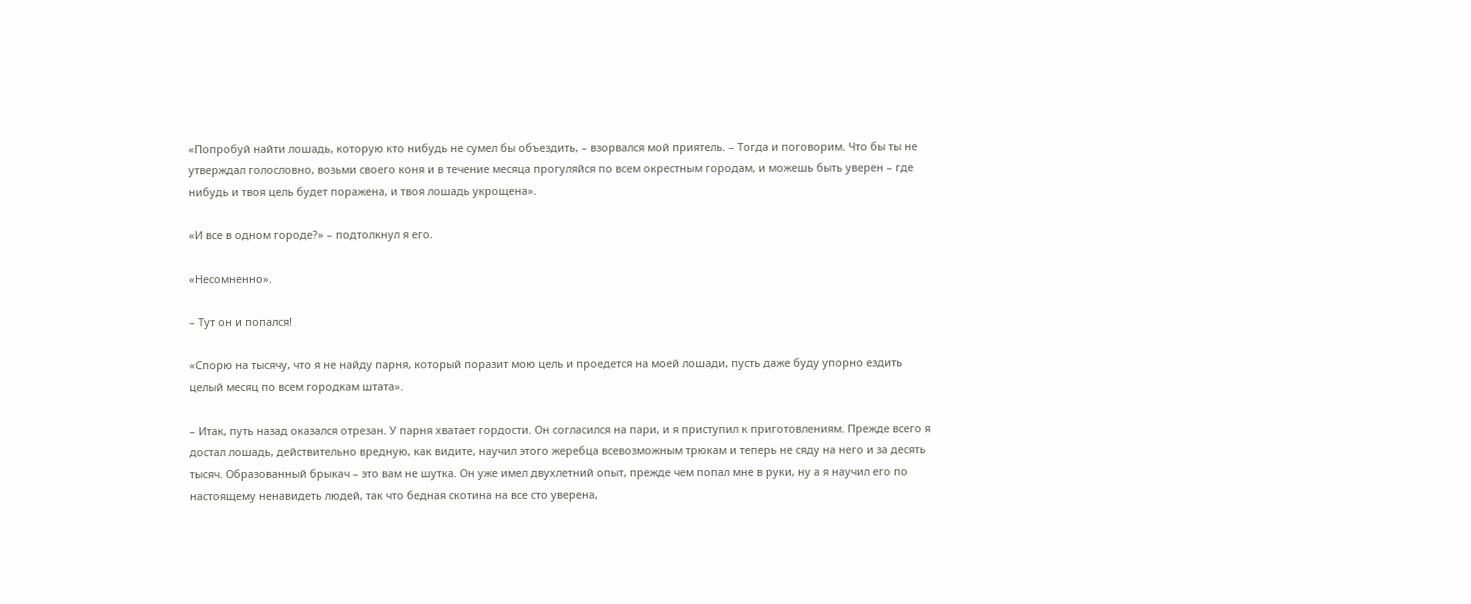«Попробуй найти лошадь, которую кто нибудь не сумел бы объездить, – взорвался мой приятель. – Тогда и поговорим. Что бы ты не утверждал голословно, возьми своего коня и в течение месяца прогуляйся по всем окрестным городам, и можешь быть уверен – где нибудь и твоя цель будет поражена, и твоя лошадь укрощена».

«И все в одном городе?» – подтолкнул я его.

«Несомненно».

– Тут он и попался!

«Спорю на тысячу, что я не найду парня, который поразит мою цель и проедется на моей лошади, пусть даже буду упорно ездить целый месяц по всем городкам штата».

– Итак, путь назад оказался отрезан. У парня хватает гордости. Он согласился на пари, и я приступил к приготовлениям. Прежде всего я достал лошадь, действительно вредную, как видите, научил этого жеребца всевозможным трюкам и теперь не сяду на него и за десять тысяч. Образованный брыкач – это вам не шутка. Он уже имел двухлетний опыт, прежде чем попал мне в руки, ну а я научил его по настоящему ненавидеть людей, так что бедная скотина на все сто уверена,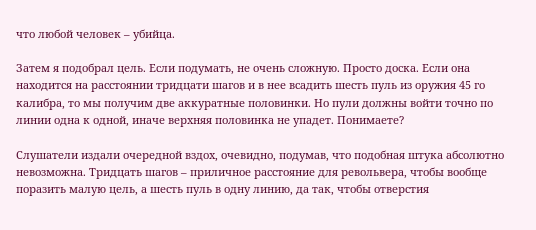что любой человек – убийца.

Затем я подобрал цель. Если подумать, не очень сложную. Просто доска. Если она находится на расстоянии тридцати шагов и в нее всадить шесть пуль из оружия 45 го калибра, то мы получим две аккуратные половинки. Но пули должны войти точно по линии одна к одной, иначе верхняя половинка не упадет. Понимаете?

Слушатели издали очередной вздох, очевидно, подумав, что подобная штука абсолютно невозможна. Тридцать шагов – приличное расстояние для револьвера, чтобы вообще поразить малую цель, а шесть пуль в одну линию, да так, чтобы отверстия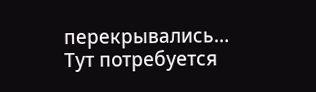перекрывались… Тут потребуется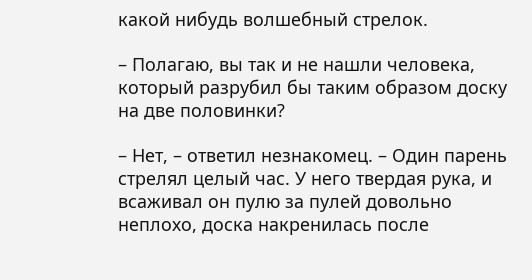какой нибудь волшебный стрелок.

– Полагаю, вы так и не нашли человека, который разрубил бы таким образом доску на две половинки?

– Нет, – ответил незнакомец. – Один парень стрелял целый час. У него твердая рука, и всаживал он пулю за пулей довольно неплохо, доска накренилась после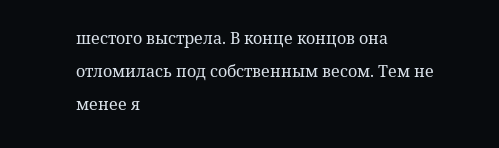шестого выстрела. В конце концов она отломилась под собственным весом. Тем не менее я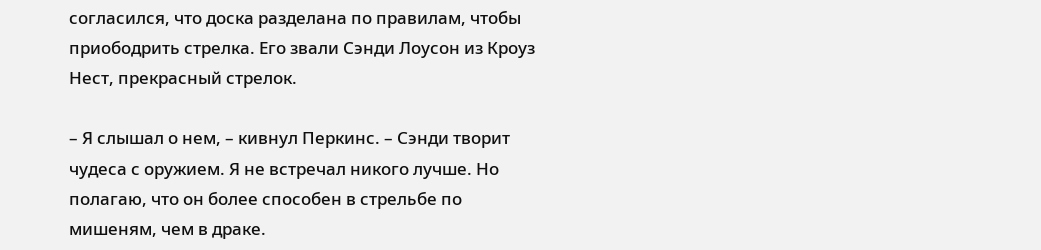согласился, что доска разделана по правилам, чтобы приободрить стрелка. Его звали Сэнди Лоусон из Кроуз Нест, прекрасный стрелок.

– Я слышал о нем, – кивнул Перкинс. – Сэнди творит чудеса с оружием. Я не встречал никого лучше. Но полагаю, что он более способен в стрельбе по мишеням, чем в драке.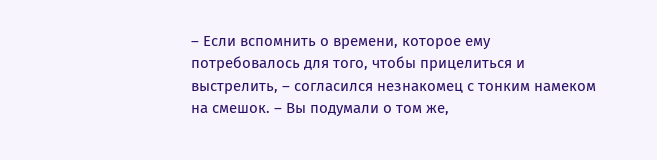– Если вспомнить о времени, которое ему потребовалось для того, чтобы прицелиться и выстрелить, – согласился незнакомец с тонким намеком на смешок. – Вы подумали о том же,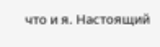что и я. Настоящий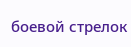боевой стрелок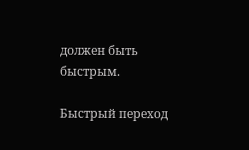должен быть быстрым.

Быстрый переход